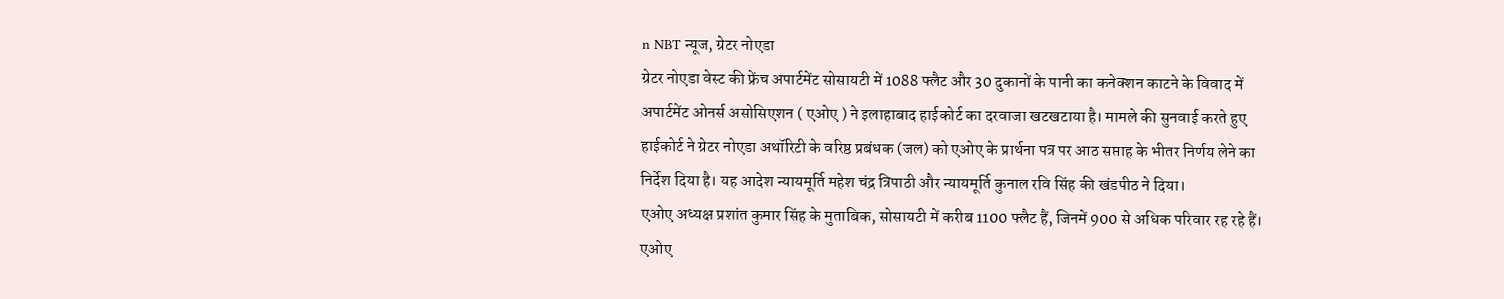n NBT न्यूज, ग्रेटर नोएडा
ग्रेटर नोएडा वेस्ट की फ्रेंच अपार्टमेंट सोसायटी में 1088 फ्लैट और 30 दुकानों के पानी का कनेक्शन काटने के विवाद में अपार्टमेंट ओनर्स असोसिएशन ( एओए ) ने इलाहाबाद हाईकोर्ट का दरवाजा खटखटाया है। मामले की सुनवाई करते हुए हाईकोर्ट ने ग्रेटर नोएडा अथॉरिटी के वरिष्ठ प्रबंधक (जल) को एओए के प्रार्थना पत्र पर आठ सप्ताह के भीतर निर्णय लेने का निर्देश दिया है। यह आदेश न्यायमूर्ति महेश चंद्र त्रिपाठी और न्यायमूर्ति कुनाल रवि सिंह की खंडपीठ ने दिया।
एओए अध्यक्ष प्रशांत कुमार सिंह के मुताबिक, सोसायटी में करीब 1100 फ्लैट हैं, जिनमें 900 से अधिक परिवार रह रहे हैं। एओए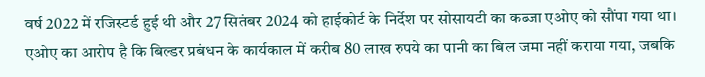वर्ष 2022 में रजिस्टर्ड हुई थी और 27 सितंबर 2024 को हाईकोर्ट के निर्देश पर सोसायटी का कब्जा एओए को सौंपा गया था। एओए का आरोप है कि बिल्डर प्रबंधन के कार्यकाल में करीब 80 लाख रुपये का पानी का बिल जमा नहीं कराया गया, जबकि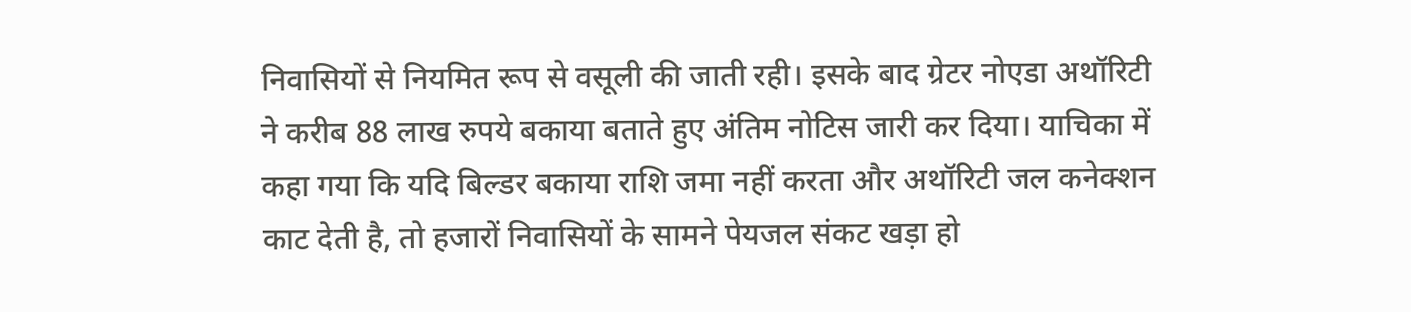निवासियों से नियमित रूप से वसूली की जाती रही। इसके बाद ग्रेटर नोएडा अथॉरिटी ने करीब 88 लाख रुपये बकाया बताते हुए अंतिम नोटिस जारी कर दिया। याचिका में कहा गया कि यदि बिल्डर बकाया राशि जमा नहीं करता और अथॉरिटी जल कनेक्शन काट देती है, तो हजारों निवासियों के सामने पेयजल संकट खड़ा हो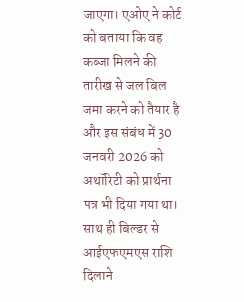जाएगा। एओए ने कोर्ट को बताया कि वह कब्जा मिलने की तारीख से जल बिल जमा करने को तैयार है और इस संबंध में 30 जनवरी 2026 को अथॉरिटी को प्रार्थना पत्र भी दिया गया था। साथ ही बिल्डर से आईएफएमएस राशि दिलाने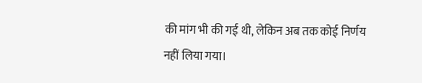की मांग भी की गई थी, लेकिन अब तक कोई निर्णय नहीं लिया गया।